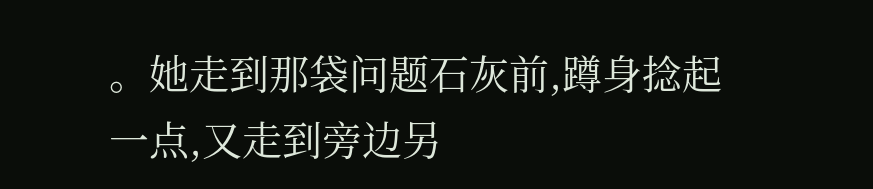。她走到那袋问题石灰前,蹲身捻起一点,又走到旁边另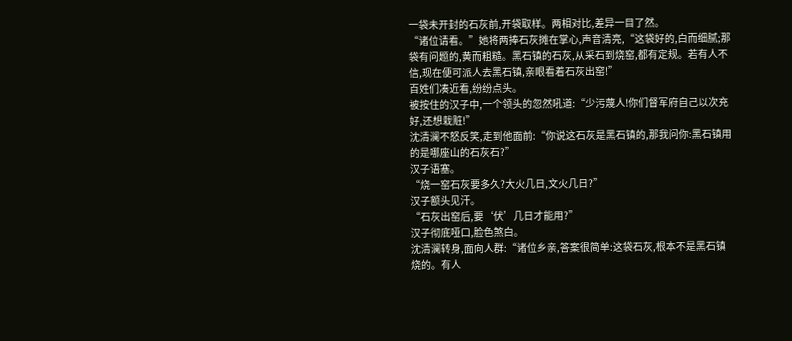一袋未开封的石灰前,开袋取样。两相对比,差异一目了然。
“诸位请看。”她将两捧石灰摊在掌心,声音清亮,“这袋好的,白而细腻;那袋有问题的,黄而粗糙。黑石镇的石灰,从采石到烧窑,都有定规。若有人不信,现在便可派人去黑石镇,亲眼看着石灰出窑!”
百姓们凑近看,纷纷点头。
被按住的汉子中,一个领头的忽然吼道:“少污蔑人!你们督军府自己以次充好,还想栽赃!”
沈清澜不怒反笑,走到他面前:“你说这石灰是黑石镇的,那我问你:黑石镇用的是哪座山的石灰石?”
汉子语塞。
“烧一窑石灰要多久?大火几日,文火几日?”
汉子额头见汗。
“石灰出窑后,要‘伏’几日才能用?”
汉子彻底哑口,脸色煞白。
沈清澜转身,面向人群:“诸位乡亲,答案很简单:这袋石灰,根本不是黑石镇烧的。有人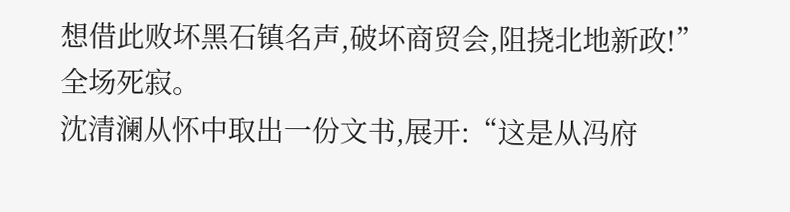想借此败坏黑石镇名声,破坏商贸会,阻挠北地新政!”
全场死寂。
沈清澜从怀中取出一份文书,展开:“这是从冯府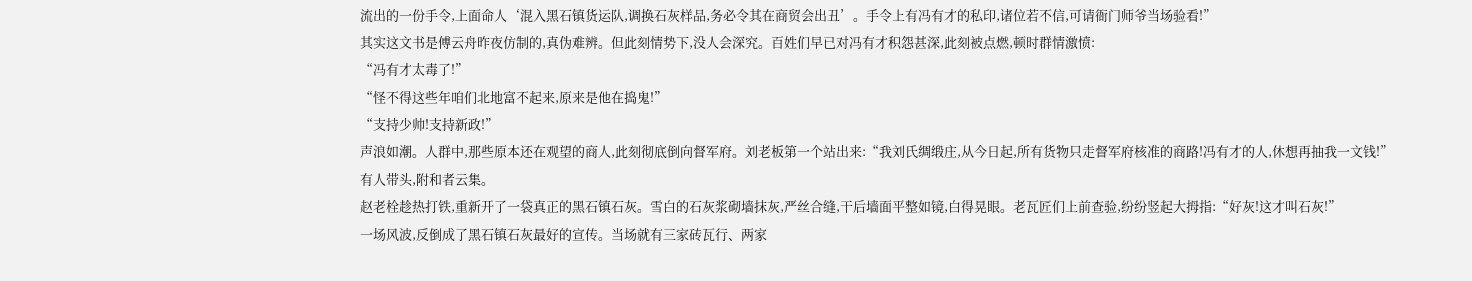流出的一份手令,上面命人‘混入黑石镇货运队,调换石灰样品,务必令其在商贸会出丑’。手令上有冯有才的私印,诸位若不信,可请衙门师爷当场验看!”
其实这文书是傅云舟昨夜仿制的,真伪难辨。但此刻情势下,没人会深究。百姓们早已对冯有才积怨甚深,此刻被点燃,顿时群情激愤:
“冯有才太毒了!”
“怪不得这些年咱们北地富不起来,原来是他在捣鬼!”
“支持少帅!支持新政!”
声浪如潮。人群中,那些原本还在观望的商人,此刻彻底倒向督军府。刘老板第一个站出来:“我刘氏绸缎庄,从今日起,所有货物只走督军府核准的商路!冯有才的人,休想再抽我一文钱!”
有人带头,附和者云集。
赵老栓趁热打铁,重新开了一袋真正的黑石镇石灰。雪白的石灰浆砌墙抹灰,严丝合缝,干后墙面平整如镜,白得晃眼。老瓦匠们上前查验,纷纷竖起大拇指:“好灰!这才叫石灰!”
一场风波,反倒成了黑石镇石灰最好的宣传。当场就有三家砖瓦行、两家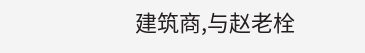建筑商,与赵老栓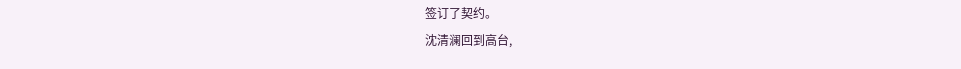签订了契约。
沈清澜回到高台,